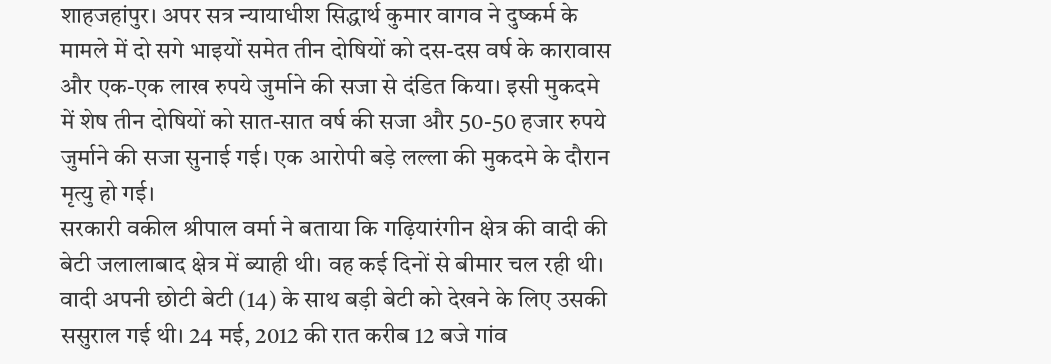शाहजहांपुर। अपर सत्र न्यायाधीश सिद्धार्थ कुमार वागव ने दुष्कर्म के मामले में दो सगे भाइयों समेत तीन दोषियों को दस-दस वर्ष के कारावास और एक-एक लाख रुपये जुर्माने की सजा से दंडित किया। इसी मुकदमे में शेष तीन दोषियों को सात-सात वर्ष की सजा और 50-50 हजार रुपये जुर्माने की सजा सुनाई गई। एक आरोपी बड़े लल्ला की मुकदमे के दौरान मृत्यु हो गई।
सरकारी वकील श्रीपाल वर्मा ने बताया कि गढ़ियारंगीन क्षेत्र की वादी की बेटी जलालाबाद क्षेत्र में ब्याही थी। वह कई दिनों से बीमार चल रही थी। वादी अपनी छोटी बेटी (14) के साथ बड़ी बेटी को देखने के लिए उसकी ससुराल गई थी। 24 मई, 2012 की रात करीब 12 बजे गांव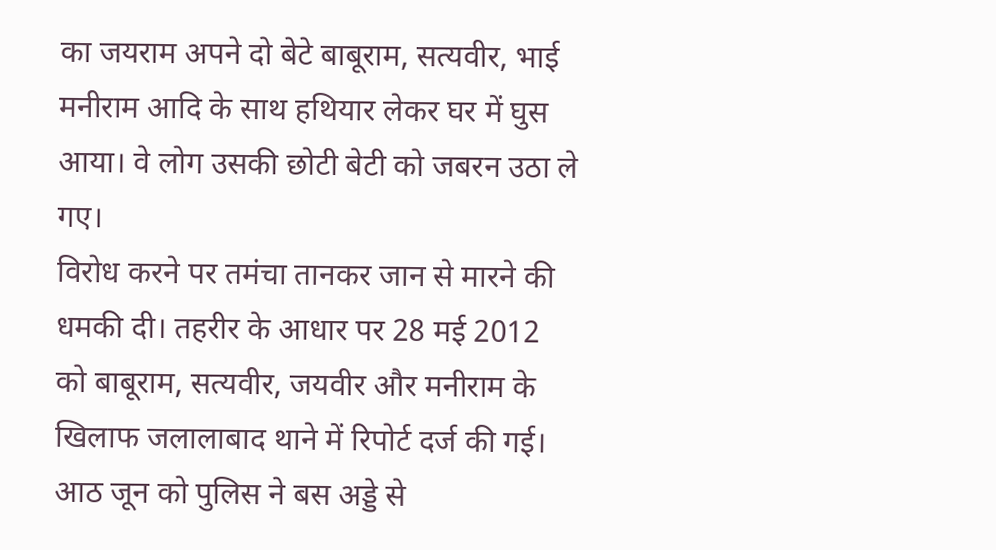का जयराम अपने दो बेटे बाबूराम, सत्यवीर, भाई मनीराम आदि के साथ हथियार लेकर घर में घुस आया। वे लोग उसकी छोटी बेटी को जबरन उठा ले गए।
विरोध करने पर तमंचा तानकर जान से मारने की धमकी दी। तहरीर के आधार पर 28 मई 2012 को बाबूराम, सत्यवीर, जयवीर और मनीराम के खिलाफ जलालाबाद थाने में रिपोर्ट दर्ज की गई। आठ जून को पुलिस ने बस अड्डे से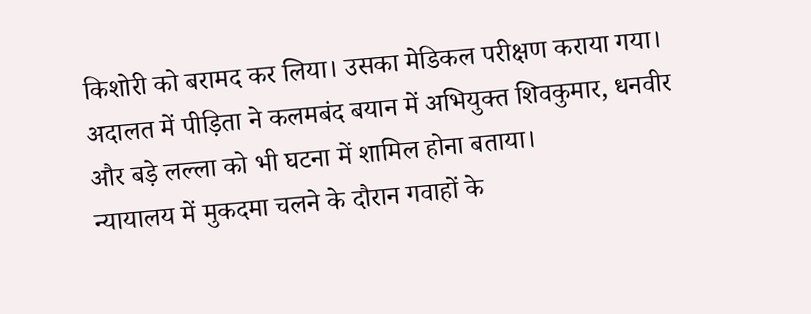किशोरी को बरामद कर लिया। उसका मेडिकल परीक्षण कराया गया। अदालत में पीड़िता ने कलमबंद बयान में अभियुक्त शिवकुमार, धनवीर और बड़े लल्ला को भी घटना में शामिल होना बताया।
न्यायालय में मुकदमा चलने के दौरान गवाहों के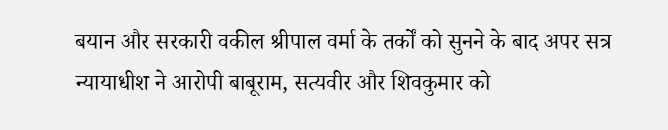बयान और सरकारी वकील श्रीपाल वर्मा के तर्कों को सुनने के बाद अपर सत्र न्यायाधीश ने आरोपी बाबूराम, सत्यवीर और शिवकुमार को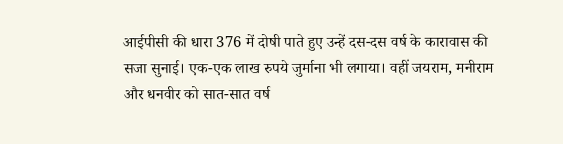आईपीसी की धारा 376 में दोषी पाते हुए उन्हें दस-दस वर्ष के कारावास की सजा सुनाई। एक-एक लाख रुपये जुर्माना भी लगाया। वहीं जयराम, मनीराम और धनवीर को सात-सात वर्ष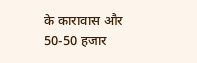के कारावास और 50-50 हजार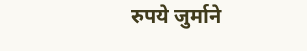रुपये जुर्माने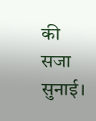की सजा सुनाई।